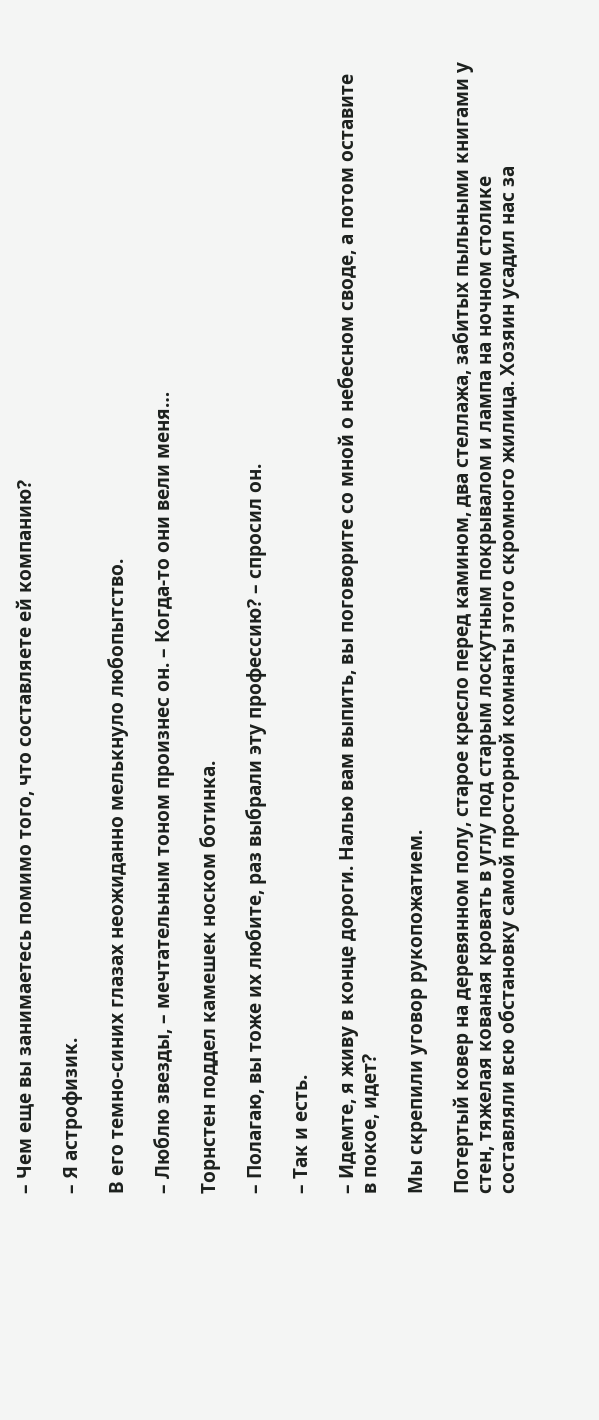– Чем еще вы занимаетесь помимо того, что составляете ей компанию?

– Я астрофизик.

В его темно-синих глазах неожиданно мелькнуло любопытство.

– Люблю звезды, – мечтательным тоном произнес он. – Когда-то они вели меня…

Торнстен поддел камешек носком ботинка.

– Полагаю, вы тоже их любите, раз выбрали эту профессию? – спросил он.

– Так и есть.

– Идемте, я живу в конце дороги. Налью вам выпить, вы поговорите со мной о небесном своде, а потом оставите в покое, идет?

Мы скрепили уговор рукопожатием.

Потертый ковер на деревянном полу, старое кресло перед камином, два стеллажа, забитых пыльными книгами у стен, тяжелая кованая кровать в углу под старым лоскутным покрывалом и лампа на ночном столике составляли всю обстановку самой просторной комнаты этого скромного жилица. Хозяин усадил нас за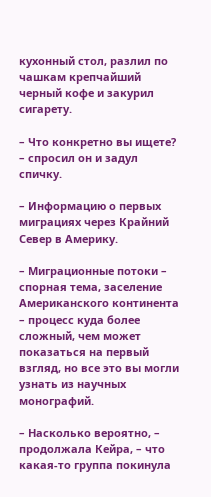кухонный стол, разлил по чашкам крепчайший черный кофе и закурил сигарету.

– Что конкретно вы ищете? – спросил он и задул спичку.

– Информацию о первых миграциях через Крайний Север в Америку.

– Миграционные потоки – спорная тема, заселение Американского континента – процесс куда более сложный, чем может показаться на первый взгляд, но все это вы могли узнать из научных монографий.

– Насколько вероятно, – продолжала Кейра, – что какая-то группа покинула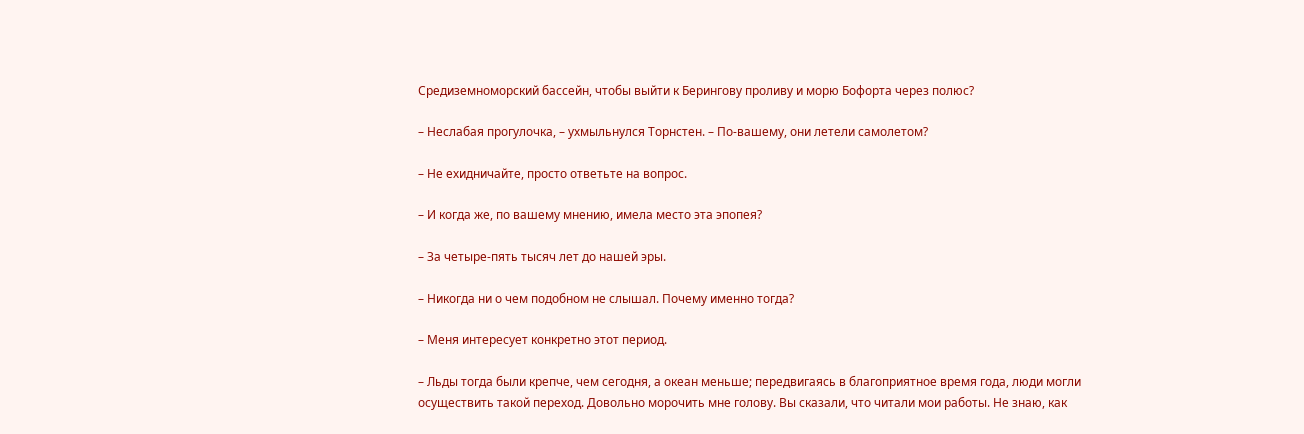Средиземноморский бассейн, чтобы выйти к Берингову проливу и морю Бофорта через полюс?

– Неслабая прогулочка, – ухмыльнулся Торнстен. – По-вашему, они летели самолетом?

– Не ехидничайте, просто ответьте на вопрос.

– И когда же, по вашему мнению, имела место эта эпопея?

– За четыре-пять тысяч лет до нашей эры.

– Никогда ни о чем подобном не слышал. Почему именно тогда?

– Меня интересует конкретно этот период.

– Льды тогда были крепче, чем сегодня, а океан меньше; передвигаясь в благоприятное время года, люди могли осуществить такой переход. Довольно морочить мне голову. Вы сказали, что читали мои работы. Не знаю, как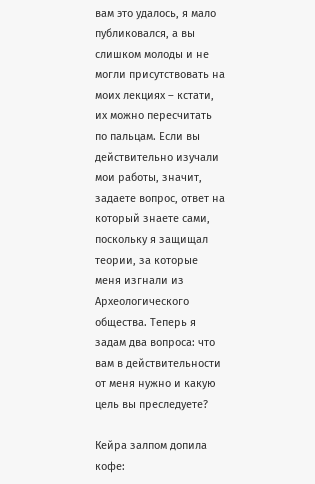вам это удалось, я мало публиковался, а вы слишком молоды и не могли присутствовать на моих лекциях – кстати, их можно пересчитать по пальцам. Если вы действительно изучали мои работы, значит, задаете вопрос, ответ на который знаете сами, поскольку я защищал теории, за которые меня изгнали из Археологического общества. Теперь я задам два вопроса: что вам в действительности от меня нужно и какую цель вы преследуете?

Кейра залпом допила кофе: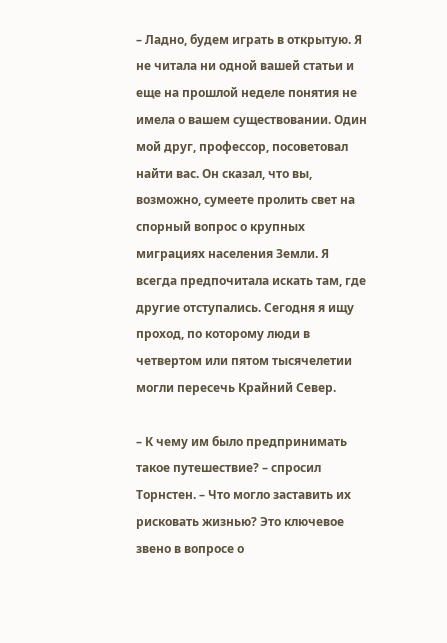– Ладно, будем играть в открытую. Я не читала ни одной вашей статьи и еще на прошлой неделе понятия не имела о вашем существовании. Один мой друг, профессор, посоветовал найти вас. Он сказал, что вы, возможно, сумеете пролить свет на спорный вопрос о крупных миграциях населения Земли. Я всегда предпочитала искать там, где другие отступались. Сегодня я ищу проход, по которому люди в четвертом или пятом тысячелетии могли пересечь Крайний Север.

– К чему им было предпринимать такое путешествие? – спросил Торнстен. – Что могло заставить их рисковать жизнью? Это ключевое звено в вопросе о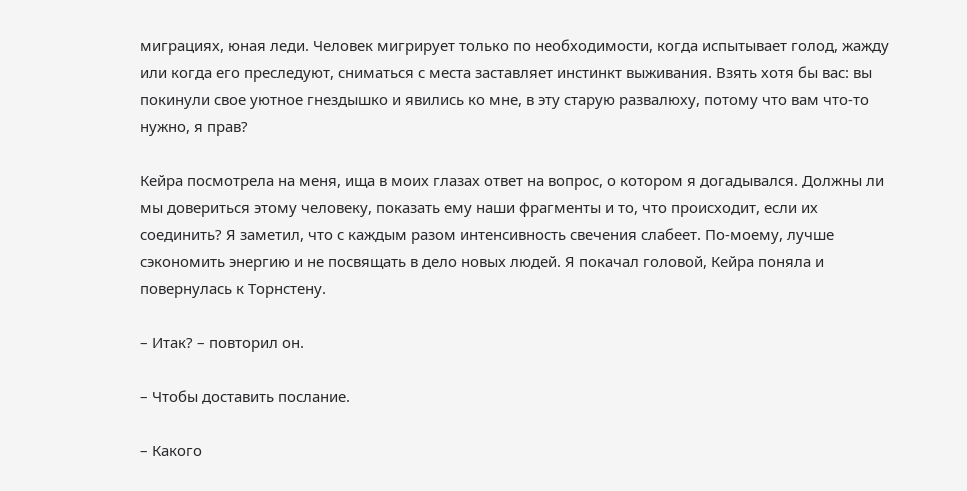миграциях, юная леди. Человек мигрирует только по необходимости, когда испытывает голод, жажду или когда его преследуют, сниматься с места заставляет инстинкт выживания. Взять хотя бы вас: вы покинули свое уютное гнездышко и явились ко мне, в эту старую развалюху, потому что вам что-то нужно, я прав?

Кейра посмотрела на меня, ища в моих глазах ответ на вопрос, о котором я догадывался. Должны ли мы довериться этому человеку, показать ему наши фрагменты и то, что происходит, если их соединить? Я заметил, что с каждым разом интенсивность свечения слабеет. По-моему, лучше сэкономить энергию и не посвящать в дело новых людей. Я покачал головой, Кейра поняла и повернулась к Торнстену.

– Итак? – повторил он.

– Чтобы доставить послание.

– Какого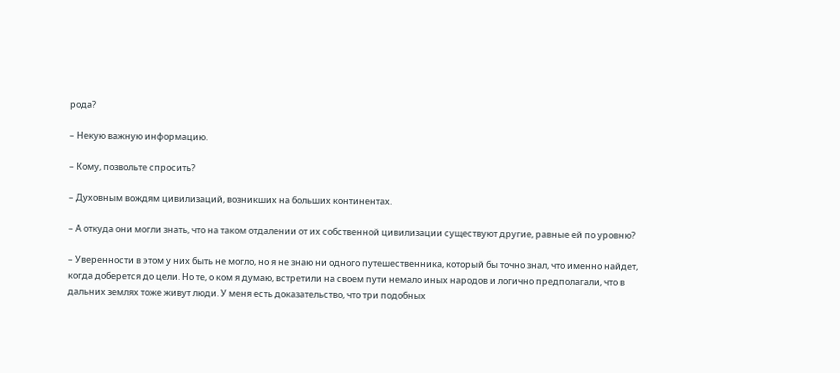рода?

– Некую важную информацию.

– Кому, позвольте спросить?

– Духовным вождям цивилизаций, возникших на больших континентах.

– А откуда они могли знать, что на таком отдалении от их собственной цивилизации существуют другие, равные ей по уровню?

– Уверенности в этом у них быть не могло, но я не знаю ни одного путешественника, который бы точно знал, что именно найдет, когда доберется до цели. Но те, о ком я думаю, встретили на своем пути немало иных народов и логично предполагали, что в дальних землях тоже живут люди. У меня есть доказательство, что три подобных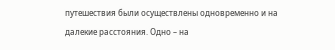путешествия были осуществлены одновременно и на далекие расстояния. Одно – на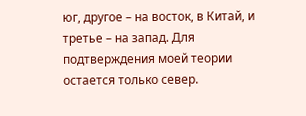юг, другое – на восток, в Китай, и третье – на запад. Для подтверждения моей теории остается только север.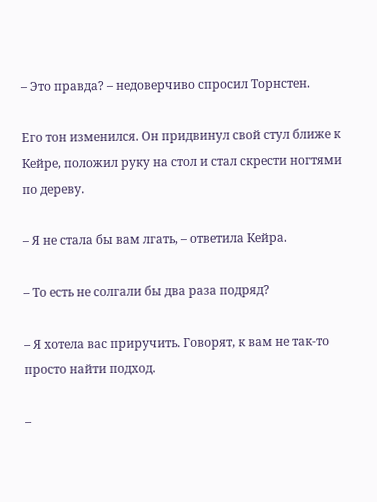– Это правда? – недоверчиво спросил Торнстен.

Его тон изменился. Он придвинул свой стул ближе к Кейре, положил руку на стол и стал скрести ногтями по дереву.

– Я не стала бы вам лгать, – ответила Кейра.

– То есть не солгали бы два раза подряд?

– Я хотела вас приручить. Говорят, к вам не так-то просто найти подход.

–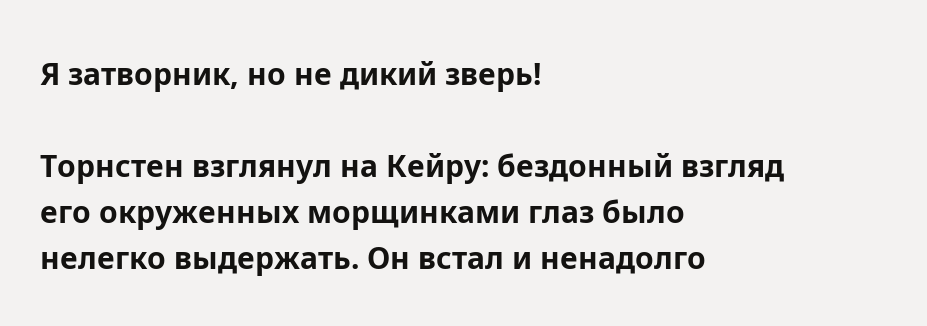Я затворник, но не дикий зверь!

Торнстен взглянул на Кейру: бездонный взгляд его окруженных морщинками глаз было нелегко выдержать. Он встал и ненадолго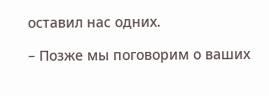оставил нас одних.

– Позже мы поговорим о ваших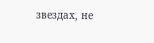звездах, не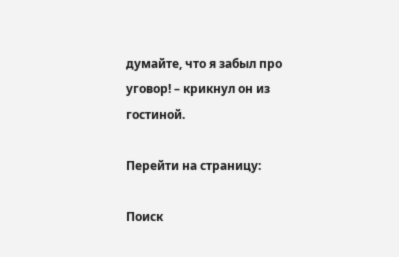думайте, что я забыл про уговор! – крикнул он из гостиной.

Перейти на страницу:

Поиск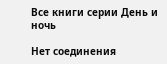Все книги серии День и ночь

Нет соединения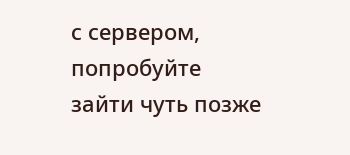с сервером, попробуйте зайти чуть позже